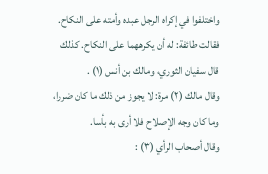واختلفوا في إكراه الرجل عبده وأمته على النكاح.
فقالت طائفة: له أن يكرههما على النكاح. كذلك قال سفيان الثوري، ومالك بن أنس (١) .
وقال مالك (٢) مرة: لا يجوز من ذلك ما كان ضررا، وما كان وجه الإصلاح فلا أرى به بأسا.
وقال أصحاب الرأي (٣) :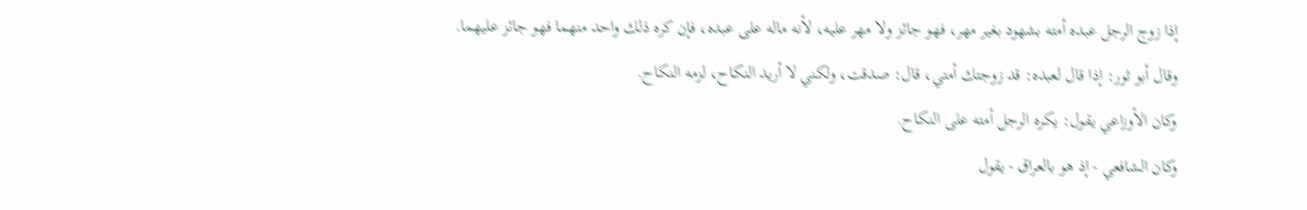إذا زوج الرجل عبده أمته بشهود بغير مهر، فهو جائز ولا مهر عليه، لأنه ماله على عبده، فإن كره ذلك واحد منهما فهو جائز عليهما.
وقال أبو ثور: إذا قال لعبده: قد زوجتك أمتي، قال: صدقت، ولكني لا أريد النكاح، لزمه النكاح.
وكان الأوزاعي يقول: يكره الرجل أمته على النكاح.
وكان الشافعي - إذ هو بالعراق - يقول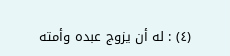(٤) : له أن يزوج عبده وأمته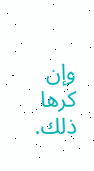وإن كرها ذلك.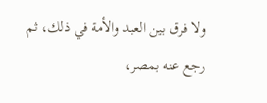ولا فرق بين العبد والأمة في ذلك، ثم رجع عنه بمصر،